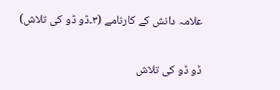علامہ دانش کے کارنامے (۳۔ڈو ڈو کی تلاش)

ڈو ڈو کی تلاش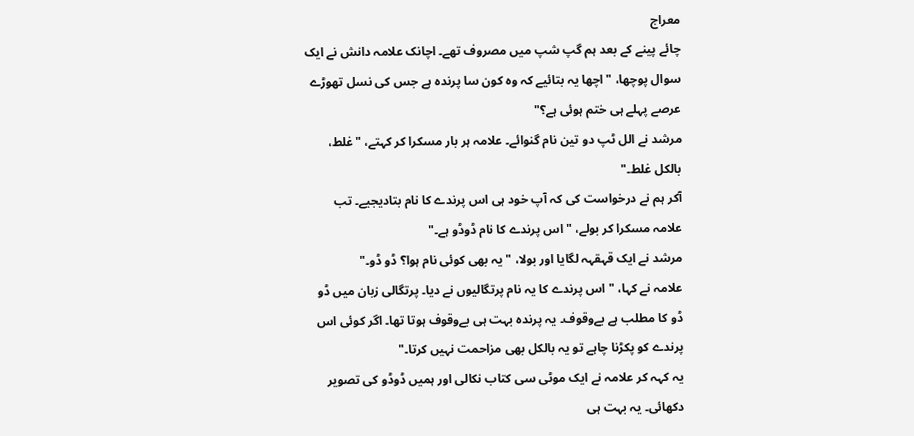معراج
چائے پینے کے بعد ہم گپ شپ میں مصروف تھے۔ اچانک علامہ دانش نے ایک سوال پوچھا، "اچھا یہ بتائیے کہ وہ کون سا پرندہ ہے جس کی نسل تھوڑے عرصے پہلے ہی ختم ہوئی ہے؟"
مرشد نے الل ٹپ دو تین نام گنوائے۔ علامہ ہر بار مسکرا کر کہتے، "غلط، بالکل غلط۔"
آکر ہم نے درخواست کی کہ آپ خود ہی اس پرندے کا نام بتادیجیے۔ تب علامہ مسکرا کر بولے، "اس پرندے کا نام ڈوڈو ہے۔"
مرشد نے ایک قہقہہ لگایا اور بولا، "یہ بھی کوئی نام ہوا؟ ڈو ڈو۔"
علامہ نے کہا، "اس پرندے کا یہ نام پرتگالیوں نے دیا۔ پرتگالی زبان میں ڈو ڈو کا مطلب ہے بےوقوف۔ یہ پرندہ بہت ہی بےوقوف ہوتا تھا۔ اگر کوئی اس پرندے کو پکڑنا چاہے تو یہ بالکل بھی مزاحمت نہیں کرتا۔"
یہ کہہ کر علامہ نے ایک موٹی سی کتاب نکالی اور ہمیں ڈوڈو کی تصویر دکھائی۔ یہ بہت ہی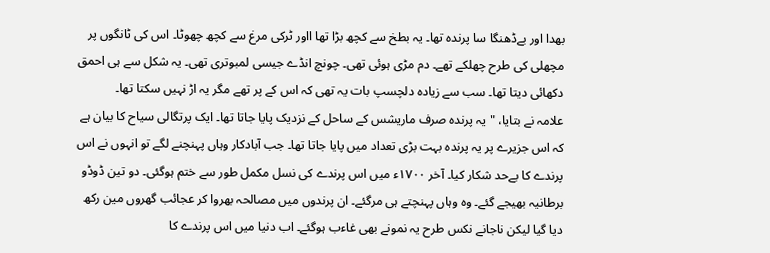بھدا اور بےڈھنگا سا پرندہ تھا۔ یہ بطخ سے کچھ بڑا تھا ااور ٹرکی مرغ سے کچھ چھوٹا۔ اس کی ٹانگوں پر مچھلی کی طرح چھلکے تھے۔ دم مڑی ہوئی تھی۔ چونچ انڈے جیسی لمبوتری تھی۔ یہ شکل سے ہی احمق دکھائی دیتا تھا۔ سب سے زیادہ دلچسپ بات یہ تھی کہ اس کے پر تھے مگر یہ اڑ نہیں سکتا تھا۔
علامہ نے بتایا، "یہ پرندہ صرف ماریشس کے ساحل کے نزدیک پایا جاتا تھا۔ ایک پرتگالی سیاح کا بیان ہے کہ اس جزیرے پر یہ پرندہ بہت بڑی تعداد میں پایا جاتا تھا۔ جب آبادکار وہاں پہنچنے لگے تو انہوں نے اس پرندے کا بےحد شکار کیا۔ آخر ۱۷۰۰ء میں اس پرندے کی نسل مکمل طور سے ختم ہوگئی۔ دو تین ڈوڈو برطانیہ بھیجے گئے۔ وہ وہاں پہنچتے ہی مرگئے۔ ان پرندوں میں مصالحہ بھروا کر عجائب گھروں مین رکھ دیا گیا لیکن ناجانے نکس طرح یہ نمونے بھی غاءب ہوگئے۔ اب دنیا میں اس پرندے کا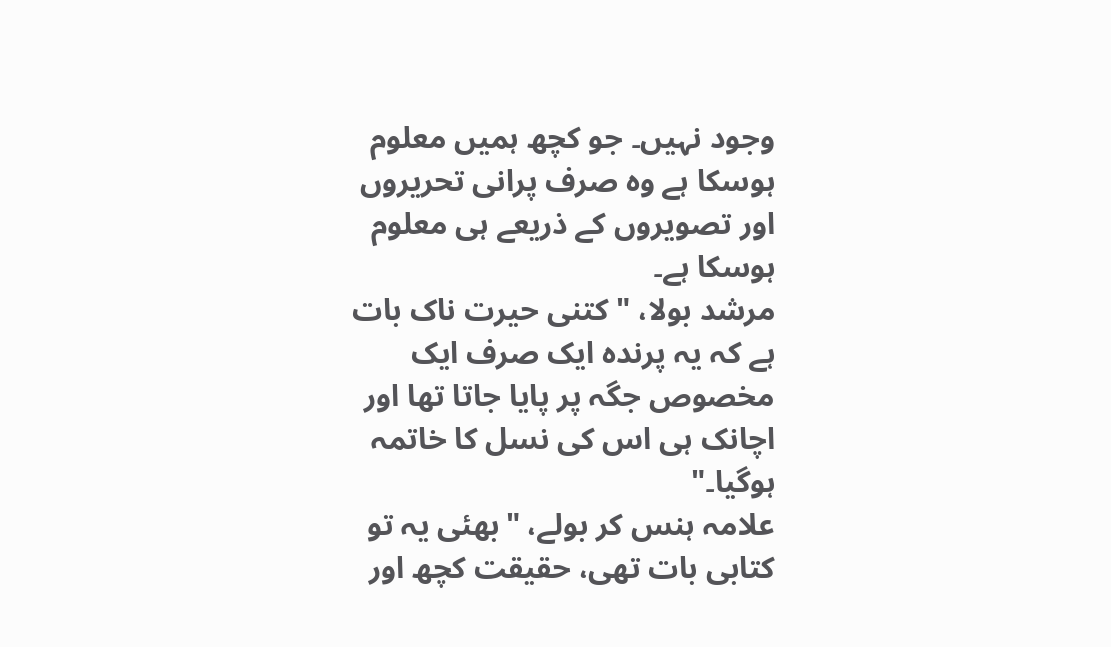وجود نہیں۔ جو کچھ ہمیں معلوم ہوسکا ہے وہ صرف پرانی تحریروں اور تصویروں کے ذریعے ہی معلوم ہوسکا ہے۔
مرشد بولا، "کتنی حیرت ناک بات ہے کہ یہ پرندہ ایک صرف ایک مخصوص جگہ پر پایا جاتا تھا اور اچانک ہی اس کی نسل کا خاتمہ ہوگیا۔"
علامہ ہنس کر بولے، "بھئی یہ تو کتابی بات تھی، حقیقت کچھ اور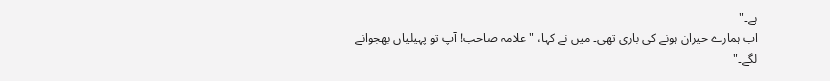ہے۔"
اب ہمارے حیران ہونے کی باری تھی۔ میں نے کہا، "علامہ صاحب! آپ تو پہیلیاں بھجوانے لگے۔"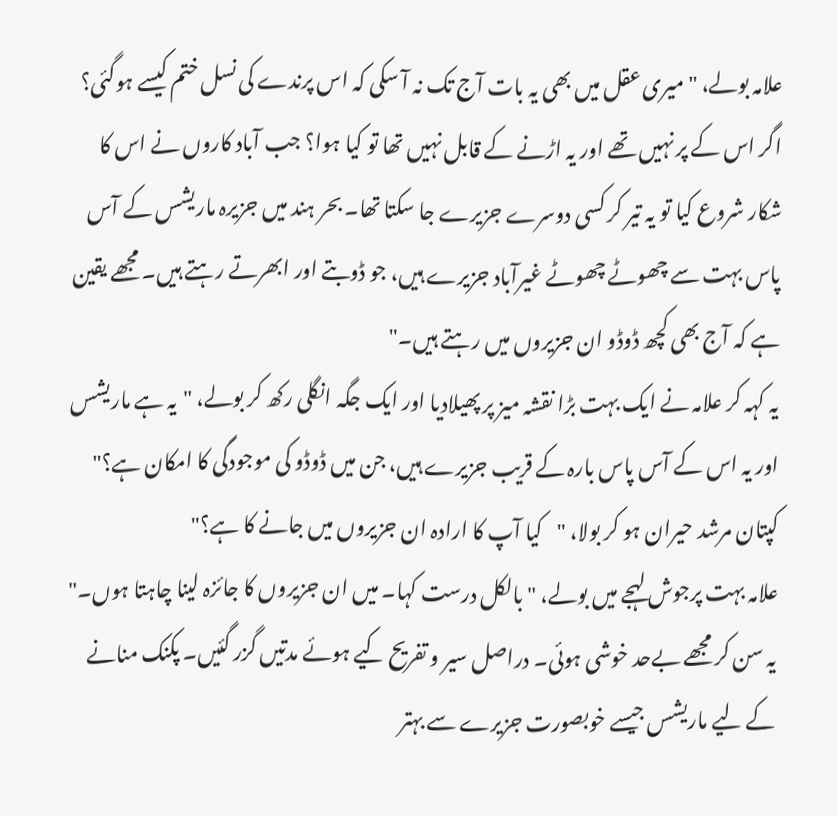علامہ بولے، "میری عقل میں بھی یہ بات آج تک نہ آ سکی کہ اس پرندے کی نسل ختم کیسے ہوگئی؟ اگر اس کے پر نہیں تھے اور یہ اڑنے کے قابل نہیں تھا تو کیا ہوا؟ جب آباد کاروں نے اس کا شکار شروع کیا تو یہ تیر کر کسی دوسرے جزیرے جا سکتا تھا۔ بحر ہند میں جزیرہ ماریشس کے آس پاس بہت سے چھوٹے چھوٹے غیرآباد جزیرے ہیں، جو ڈوبتے اور ابھرتے رہتے ہیں۔ مجھے یقین ہے کہ آج بھی کچھ ڈوڈو ان جزیروں میں رہتے ہیں۔"
یہ کہہ کر علامہ نے ایک بہت بڑا نقشہ میز پر پھیلادیا اور ایک جگہ انگلی رکھ کر بولے، "یہ ہے ماریشس اور یہ اس کے آس پاس بارہ کے قریب جزیرے ہیں، جن میں ڈوڈو کی موجودگی کا امکان ہے؟"
کپتان مرشد حیران ہو کر بولا، "کیا آپ کا ارادہ ان جزیروں میں جانے کا ہے؟"
علامہ بہت پرجوش لہجے میں بولے، "بالکل درست کہا۔ میں ان جزیروں کا جائزہ لینا چاہتا ہوں۔"
یہ سن کر مجھے بےحد خوشی ہوئی۔ دراصل سیر و تفریح کیے ہوئے مدتیں گزر گئیں۔ پکنک منانے کے لیے ماریشس جیسے خوبصورت جزیرے سے بہتر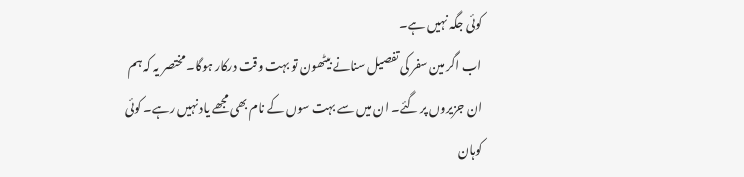کوئی جگہ نہیں ہے۔
اب اگر مین سفر کی تفصیل سنانے بیٹھون تو بہت وقت درکار ہوگا۔ مختصر یہ کہ ہم ان جزیروں پر گئے۔ ان میں سے بہت سوں کے نام بھی مجھے یاد نہیں رہے۔ کوئی کوہان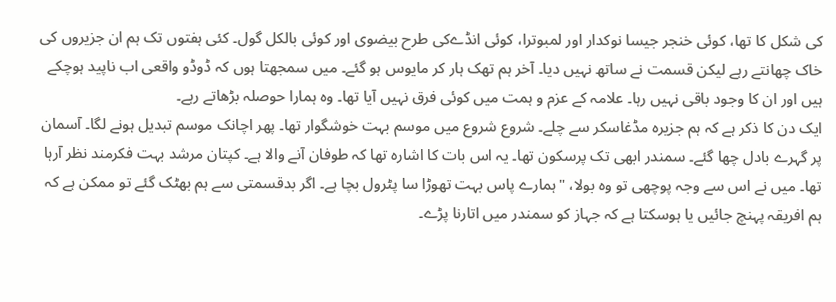کی شکل کا تھا، کوئی خنجر جیسا نوکدار اور لمبوترا، کوئی انڈےکی طرح بیضوی اور کوئی بالکل گول۔ کئی ہفتوں تک ہم ان جزیروں کی خاک چھانتے رہے لیکن قسمت نے ساتھ نہیں دیا۔ آخر ہم تھک ہار کر مایوس ہو گئے۔ میں سمجھتا ہوں کہ ڈوڈو واقعی اب ناپید ہوچکے ہیں اور ان کا وجود باقی نہیں رہا۔ علامہ کے عزم و ہمت میں کوئی فرق نہیں آیا تھا۔ وہ ہمارا حوصلہ بڑھاتے رہے۔
ایک دن کا ذکر ہے کہ ہم جزیرہ مڈغاسکر سے چلے۔ شروع شروع میں موسم بہت خوشگوار تھا۔ پھر اچانک موسم تبدیل ہونے لگا۔ آسمان پر گہرے بادل چھا گئے۔ سمندر ابھی تک پرسکون تھا۔ یہ اس بات کا اشارہ تھا کہ طوفان آنے والا ہے۔ کپتان مرشد بہت فکرمند نظر آرہا تھا۔ میں نے اس سے وجہ پوچھی تو وہ بولا، "ہمارے پاس بہت تھوڑا سا پٹرول بچا ہے۔ اگر بدقسمتی سے ہم بھٹک گئے تو ممکن ہے کہ ہم افریقہ پہنچ جائیں یا ہوسکتا ہے کہ جہاز کو سمندر میں اتارنا پڑے۔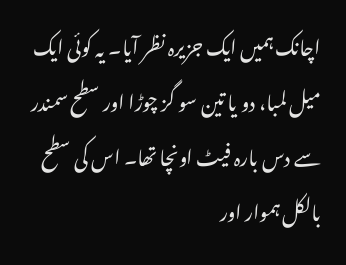اچانک ہمیں ایک جزیرہ نظر آیا۔ یہ کوئی ایک میل لمبا، دو یا تین سو گز چوڑا اور سطح سمندر سے دس بارہ فیٹ اونچا تھا۔ اس کی سطح بالکل ہموار اور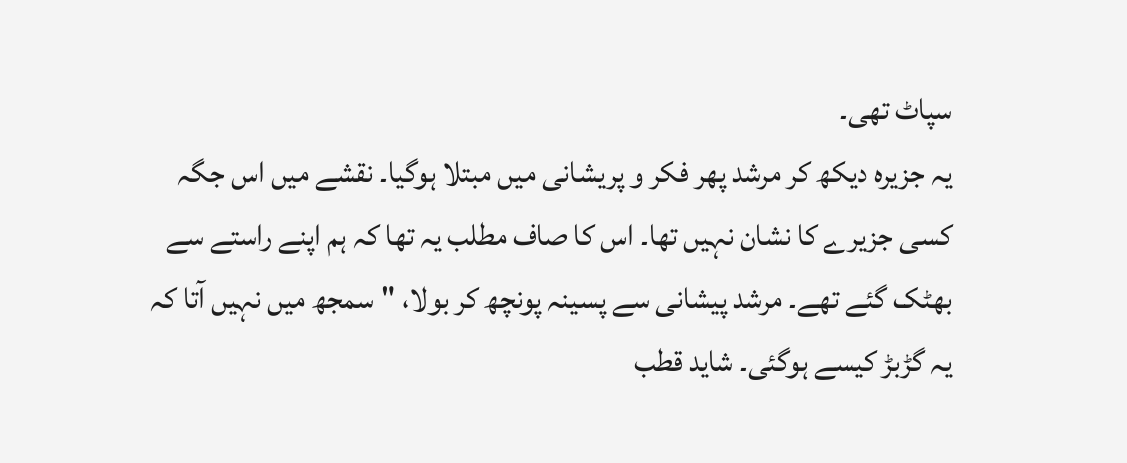سپاٹ تھی۔
یہ جزیرہ دیکھ کر مرشد پھر فکر و پریشانی میں مبتلا ہوگیا۔ نقشے میں اس جگہ کسی جزیرے کا نشان نہیں تھا۔ اس کا صاف مطلب یہ تھا کہ ہم اپنے راستے سے بھٹک گئے تھے۔ مرشد پیشانی سے پسینہ پونچھ کر بولا، "سمجھ میں نہیں آتا کہ یہ گڑبڑ کیسے ہوگئی۔ شاید قطب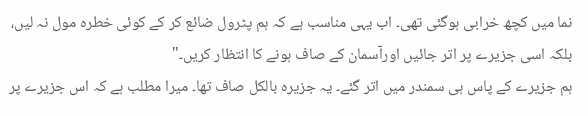نما میں کچھ خرابی ہوگئی تھی۔ اب یہی مناسب ہے کہ ہم پٹرول ضائع کر کے کوئی خطرہ مول نہ لیں، بلکہ اسی جزیرے پر اتر جائیں اورآسمان کے صاف ہونے کا انتظار کریں۔"
ہم جزیرے کے پاس ہی سمندر میں اتر گئے۔ یہ جزیرہ بالکل صاف تھا۔ میرا مطلب ہے کہ اس جزیرے پر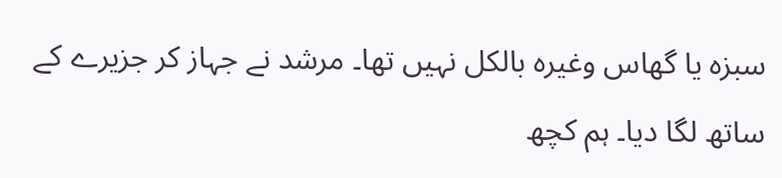سبزہ یا گھاس وغیرہ بالکل نہیں تھا۔ مرشد نے جہاز کر جزیرے کے ساتھ لگا دیا۔ ہم کچھ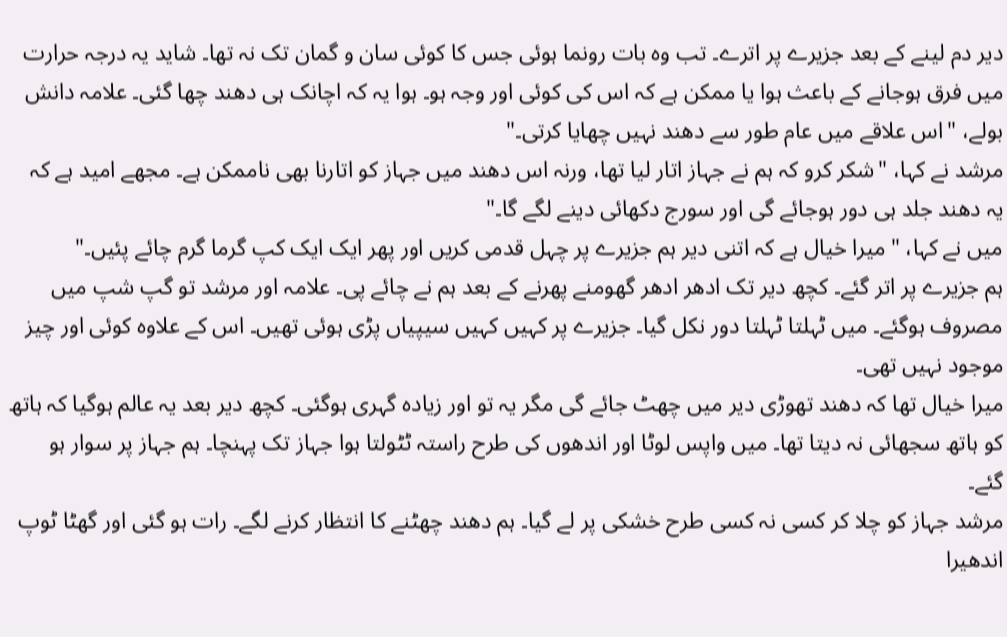دیر دم لینے کے بعد جزیرے پر اترے۔ تب وہ بات رونما ہوئی جس کا کوئی سان و گمان تک نہ تھا۔ شاید یہ درجہ حرارت میں فرق ہوجانے کے باعث ہوا یا ممکن ہے کہ اس کی کوئی اور وجہ ہو۔ ہوا یہ کہ اچانک ہی دھند چھا گئی۔ علامہ دانش بولے، "اس علاقے میں عام طور سے دھند نہیں چھایا کرتی۔"
مرشد نے کہا، "شکر کرو کہ ہم نے جہاز اتار لیا تھا، ورنہ اس دھند میں جہاز کو اتارنا بھی ناممکن ہے۔ مجھے امید ہے کہ یہ دھند جلد ہی دور ہوجائے گی اور سورج دکھائی دینے لگے گا۔"
میں نے کہا، "میرا خیال ہے کہ اتنی دیر ہم جزیرے پر چہل قدمی کریں اور پھر ایک ایک کپ گرما گرم چائے پئیں۔"
ہم جزیرے پر اتر گئے۔ کچھ دیر تک ادھر ادھر گھومنے پھرنے کے بعد ہم نے چائے پی۔ علامہ اور مرشد تو گپ شپ میں مصروف ہوگئے۔ میں ٹہلتا ٹہلتا دور نکل گیا۔ جزیرے پر کہیں کہیں سیپیاں پڑی ہوئی تھیں۔ اس کے علاوہ کوئی اور چیز موجود نہیں تھی۔
میرا خیال تھا کہ دھند تھوڑی دیر میں چھٹ جائے گی مگر یہ تو اور زیادہ گہری ہوگئی۔ کچھ دیر بعد یہ عالم ہوگیا کہ ہاتھ کو ہاتھ سجھائی نہ دیتا تھا۔ میں واپس لوٹا اور اندھوں کی طرح راستہ ٹٹولتا ہوا جہاز تک پہنچا۔ ہم جہاز پر سوار ہو گئے۔
مرشد جہاز کو چلا کر کسی نہ کسی طرح خشکی پر لے گیا۔ ہم دھند چھٹنے کا انتظار کرنے لگے۔ رات ہو گئی اور گھٹا ٹوپ اندھیرا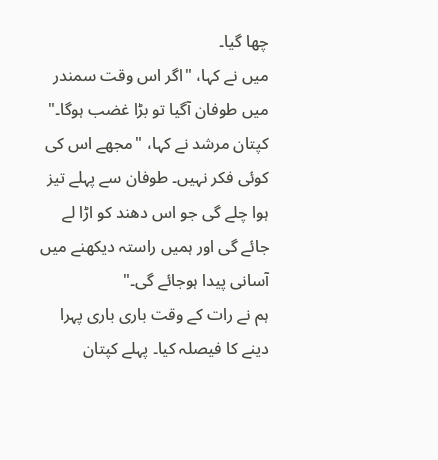چھا گیا۔
میں نے کہا، "اگر اس وقت سمندر میں طوفان آگیا تو بڑا غضب ہوگا۔"
کپتان مرشد نے کہا، "مجھے اس کی کوئی فکر نہیں۔ طوفان سے پہلے تیز ہوا چلے گی جو اس دھند کو اڑا لے جائے گی اور ہمیں راستہ دیکھنے میں آسانی پیدا ہوجائے گی۔"
ہم نے رات کے وقت باری باری پہرا دینے کا فیصلہ کیا۔ پہلے کپتان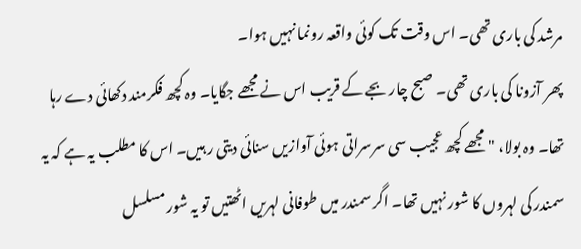مرشد کی باری تھی۔ اس وقت تک کوئی واقعہ رونما نہیں ہوا۔
پھر آزونا کی باری تھی۔ صبح چار بجے کے قریب اس نے مجھے جگایا۔ وہ کچھ فکرمند دکھائی دے رہا تھا۔ وہ بولا، "مجھے کچھ عجیب سی سرسراتی ہوئی آوازیں سنائی دیتی ر ہیں۔ اس کا مطلب یہ ہے کہ یہ سمندر کی لہروں کا شور نہیں تھا۔ اگر سمندر میں طوفانی لہریں اٹھتیں تو یہ شور مسلسل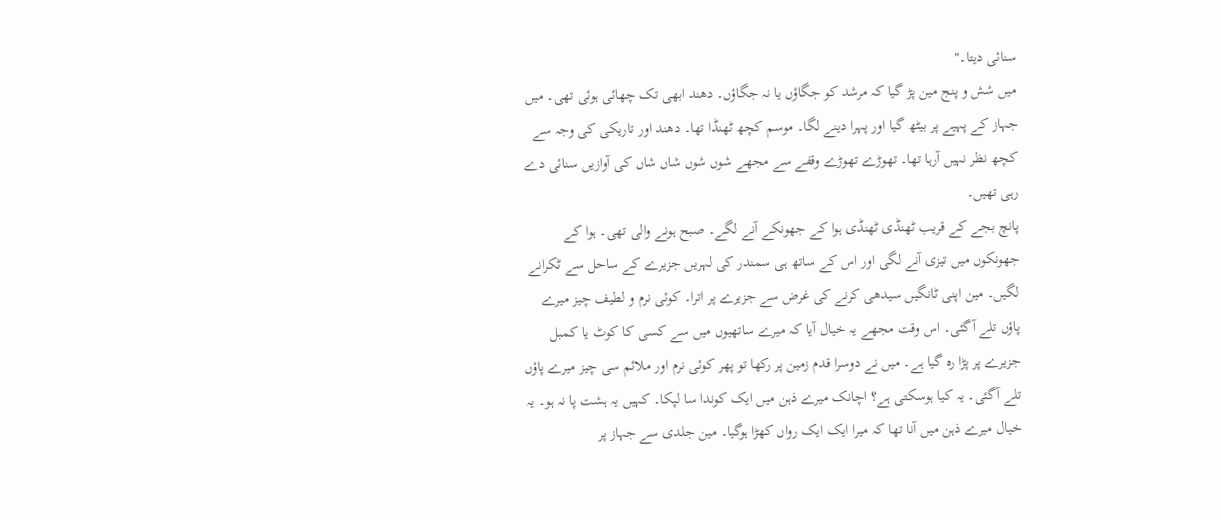سنائی دیتا۔"
میں شش و پنج مین پڑ گیا کہ مرشد کو جگاؤں یا نہ جگاؤں۔ دھند ابھی تک چھائی ہوئی تھی۔ میں جہاز کے پہیے پر بیٹھ گیا اور پہرا دینے لگا۔ موسم کچھ ٹھنڈا تھا۔ دھند اور تاریکی کی وجہ سے کچھ نظر نہیں آرہا تھا۔ تھوڑے تھوڑے وقفے سے مجھے شوں شوں شاں شاں کی آوازیں سنائی دے رہی تھیں۔
پانچ بجے کے قریب ٹھنڈی ٹھنڈی ہوا کے جھونکے آنے لگے۔ صبح ہونے والی تھی۔ ہوا کے جھونکوں میں تیزی آنے لگی اور اس کے ساتھ ہی سمندر کی لہریں جزیرے کے ساحل سے ٹکرانے لگیں۔ مین اپنی ٹانگیں سیدھی کرنے کی غرض سے جزیرے پر اترا۔ کوئی نرم و لطیف چیز میرے پاؤں تلے آگئی۔ اس وقت مجھے یہ خیال آیا کہ میرے ساتھیوں میں سے کسی کا کوٹ یا کمبل جزیرے پر پڑا رہ گیا ہے۔ میں نے دوسرا قدم زمین پر رکھا تو پھر کوئی نرم اور ملائم سی چیز میرے پاؤں تلے آگئی۔ یہ کیا ہوسکتی ہے؟ اچانک میرے ذہن میں ایک کوندا سا لپکا۔ کہیں یہ ہشت پا نہ ہو۔ یہ خیال میرے ذہن میں آنا تھا کہ میرا ایک ایک رواں کھڑا ہوگیا۔ مین جلدی سے جہاز پر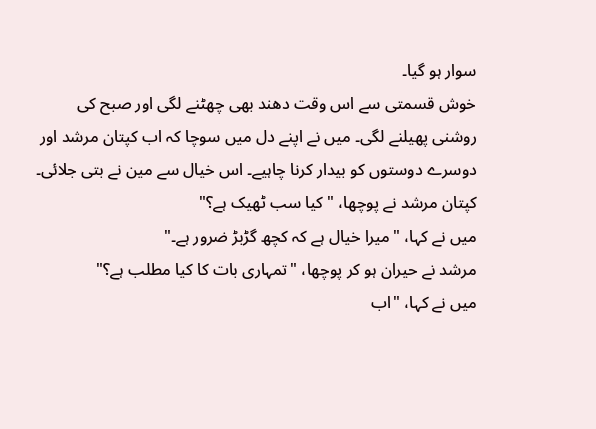سوار ہو گیا۔
خوش قسمتی سے اس وقت دھند بھی چھٹنے لگی اور صبح کی روشنی پھیلنے لگی۔ میں نے اپنے دل میں سوچا کہ اب کپتان مرشد اور دوسرے دوستوں کو بیدار کرنا چاہیے۔ اس خیال سے مین نے بتی جلائی۔ کپتان مرشد نے پوچھا، "کیا سب ٹھیک ہے؟"
میں نے کہا، "میرا خیال ہے کہ کچھ گڑبڑ ضرور ہے۔"
مرشد نے حیران ہو کر پوچھا، "تمہاری بات کا کیا مطلب ہے؟"
میں نے کہا، "اب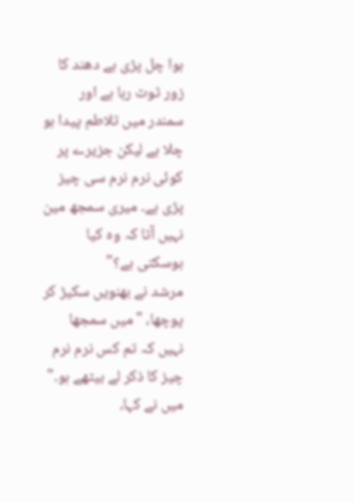ہوا چل پڑی ہے دھند کا زور ٹوٹ رہا ہے اور سمندر میں تلاطم پیدا ہو چلا ہے لیکن جزیرے پر کوئی نرم نرم سی چیز پڑی ہے۔ میری سمجھ مین نہیں آتا کہ وہ کیا ہوسکتی ہے؟"
مرشد نے بھنویں سکیڑ کر پوچھا، "میں سمجھا نہیں کہ تم کس نرم نرم چیز کا ذکر لے بیٹھے ہو۔"
میں نے کہا،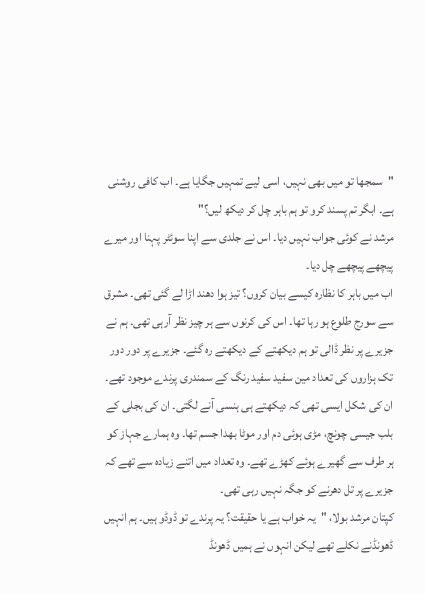"سمجھا تو میں بھی نہیں، اسی لیے تمہیں جگایا ہے۔ اب کافی روشنی ہے۔ ابگر تم پسند کرو تو ہم باہر چل کر دیکھ لیں؟"
مرشد نے کوئی جواب نہیں دیا۔ اس نے جلدی سے اپنا سوئٹر پہنا اور میرے پیچھے پیچھے چل دیا۔
اب میں باہر کا نظارہ کیسے بیان کروں؟ تیز ہوا دھند اڑا لے گئی تھی۔ مشرق سے سورج طلوع ہو رہا تھا۔ اس کی کرنوں سے ہر چیز نظر آرہی تھی۔ ہم نے جزیرے پر نظر ڈالی تو ہم دیکھتے کے دیکھتے رہ گئے۔ جزیرے پر دور دور تک ہزاروں کی تعداد مین سفید سفید رنگ کے سمندری پرندے موجود تھے۔ ان کی شکل ایسی تھی کہ دیکھتے ہی ہنسی آنے لگتی۔ ان کی بجلی کے بلب جیسی چونچ، مڑی ہوئی دم اور موٹا بھدا جسم تھا۔ وہ ہمارے جہاز کو ہر طرف سے گھیرے ہوئے کھڑے تھے۔ وہ تعداد میں اتنے زیادہ سے تھے کہ جزیرے پر تل دھرنے کو جگہ نہیں رہی تھی۔
کپتان مرشد بولا، "یہ خواب ہے یا حقیقت؟ یہ پرندے تو ڈوڈو ہیں۔ ہم انہیں ڈھونڈنے نکلے تھے لیکن انہوں نے ہمیں ڈھونڈ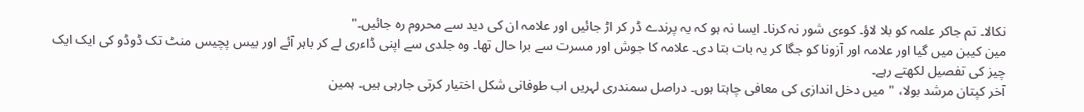نکالا۔ تم جاکر علمہ کو بلا لاؤ۔ کوءی شور نہ کرنا۔ ایسا نہ ہو کہ یہ پرندے ڈر کر اڑ جائیں اور علامہ ان کی دید سے محروم رہ جائیں۔"
مین کیبن میں گیا اور علامہ اور آزونا کو جگا کر یہ بات بتا دی۔ علامہ کا جوش اور مسرت سے برا حال تھا۔ وہ جلدی سے اپنی ڈاءری لے کر باہر آئے اور بیس پچیس منٹ تک ڈوڈو کی ایک ایک چیز کی تفصیل لکھتے رہے۔
آخر کپتان مرشد بولا، "میں دخل اندازی کی معافی چاہتا ہوں۔ دراصل سمندری لہریں اب طوفانی شکل اختیار کرتی جارہی ہیں۔ ہمین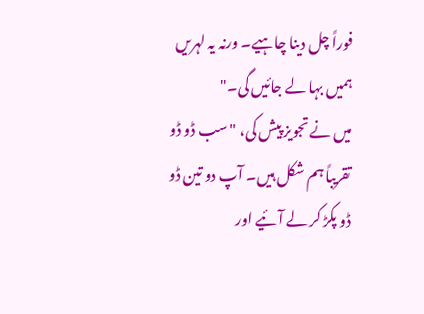فوراً چل دینا چاہیے۔ ورنہ یہ لہریں ہمیں بہا لے جائیں گی۔"
میں نے تجویز پیش کی، "سب ڈو ڈو تقریباً ہم شکل ہیں۔ آپ دو تین ڈو ڈو پکڑ کر لے آئیے اور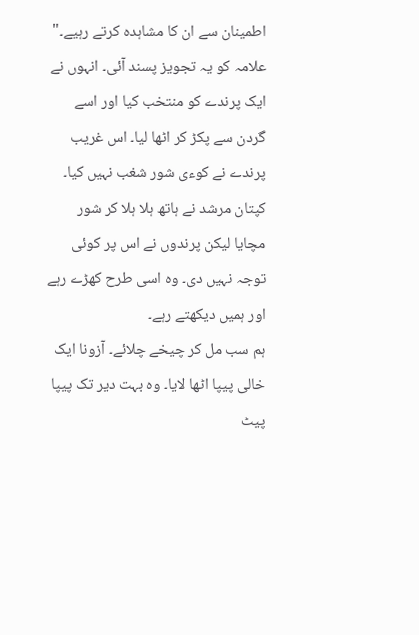اطمینان سے ان کا مشاہدہ کرتے رہیے۔"
علامہ کو یہ تجویز پسند آئی۔ انہوں نے ایک پرندے کو منتخب کیا اور اسے گردن سے پکڑ کر اٹھا لیا۔ اس غریب پرندے نے کوءی شور شغب نہیں کیا۔ کپتان مرشد نے ہاتھ ہلا ہلا کر شور مچایا لیکن پرندوں نے اس پر کوئی توجہ نہیں دی۔ وہ اسی طرح کھڑے رہے اور ہمیں دیکھتے رہے۔
ہم سب مل کر چیخے چلائے۔ آزونا ایک خالی پیپا اٹھا لایا۔ وہ بہت دیر تک پیپا پیٹ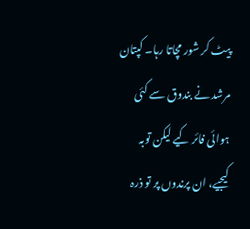پیٹ کر شور مچاتا رہا۔ کپتان مرشد نے بندوق سے کئی ہوائی فائر کیے لیکن توبہ کیجیے، ان پرندوں پر تو ذرہ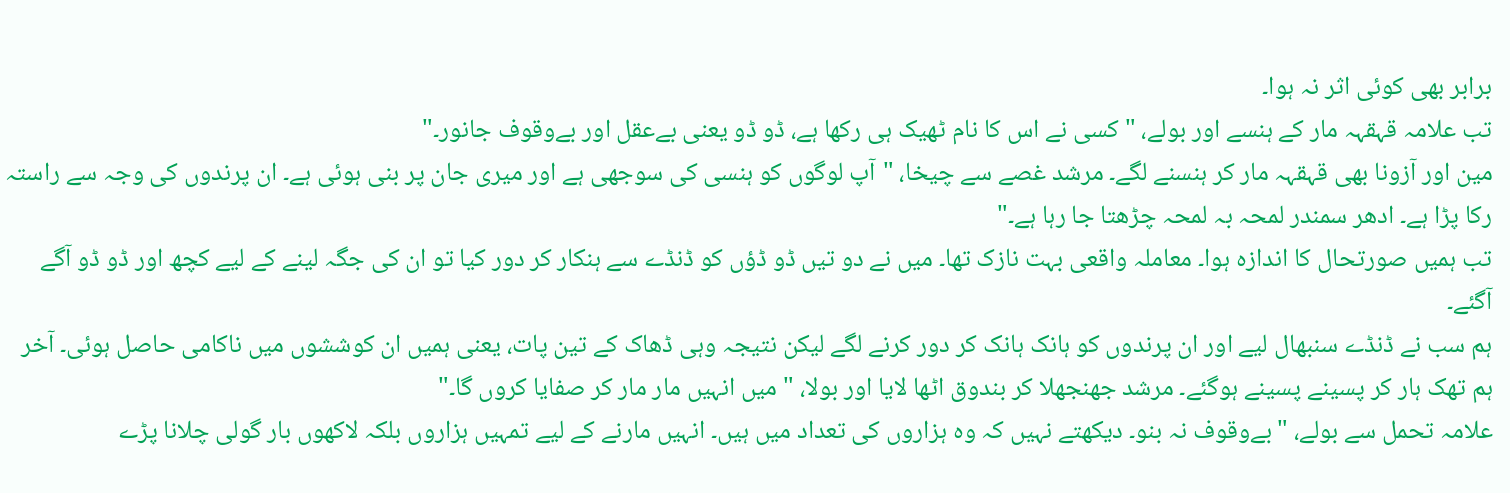برابر بھی کوئی اثر نہ ہوا۔
تب علامہ قہقہہ مار کے ہنسے اور بولے، "کسی نے اس کا نام ٹھیک ہی رکھا ہے، ڈو ڈو یعنی بےعقل اور بےوقوف جانور۔"
مین اور آزونا بھی قہقہہ مار کر ہنسنے لگے۔ مرشد غصے سے چیخا، "آپ لوگوں کو ہنسی کی سوجھی ہے اور میری جان پر بنی ہوئی ہے۔ ان پرندوں کی وجہ سے راستہ رکا پڑا ہے۔ ادھر سمندر لمحہ بہ لمحہ چڑھتا جا رہا ہے۔"
تب ہمیں صورتحال کا اندازہ ہوا۔ معاملہ واقعی بہت نازک تھا۔ میں نے دو تیں ڈو ڈؤں کو ڈنڈے سے ہنکار کر دور کیا تو ان کی جگہ لینے کے لیے کچھ اور ڈو ڈو آگے آگئے۔
ہم سب نے ڈنڈے سنبھال لیے اور ان پرندوں کو ہانک ہانک کر دور کرنے لگے لیکن نتیجہ وہی ڈھاک کے تین پات، یعنی ہمیں ان کوششوں میں ناکامی حاصل ہوئی۔ آخر ہم تھک ہار کر پسینے پسینے ہوگئے۔ مرشد جھنجھلا کر بندوق اٹھا لایا اور بولا، "میں انہیں مار مار کر صفایا کروں گا۔"
علامہ تحمل سے بولے، "بےوقوف نہ بنو۔ دیکھتے نہیں کہ وہ ہزاروں کی تعداد میں ہیں۔ انہیں مارنے کے لیے تمہیں ہزاروں بلکہ لاکھوں بار گولی چلانا پڑے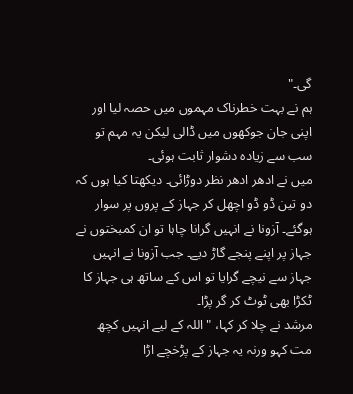گی۔"
ہم نے بہت خطرناک مہموں میں حصہ لیا اور اپنی جان جوکھوں میں ڈالی لیکن یہ مہم تو سب سے زیادہ دشوار ثابت ہوئی۔
میں نے ادھر ادھر نظر دوڑائی۔ دیکھتا کیا ہوں کہ دو تین ڈو ڈو اچھل کر جہاز کے پروں پر سوار ہوگئے۔ آزونا نے انہیں گرانا چاہا تو ان کمبختوں نے جہاز پر اپنے پنجے گاڑ دیے۔ جب آزونا نے انہیں جہاز سے نیچے گرایا تو اس کے ساتھ ہی جہاز کا ٹکڑا بھی ٹوٹ کر گر پڑا۔
مرشد نے چلا کر کہا، "اللہ کے لیے انہیں کچھ مت کہو ورنہ یہ جہاز کے پڑخچے اڑا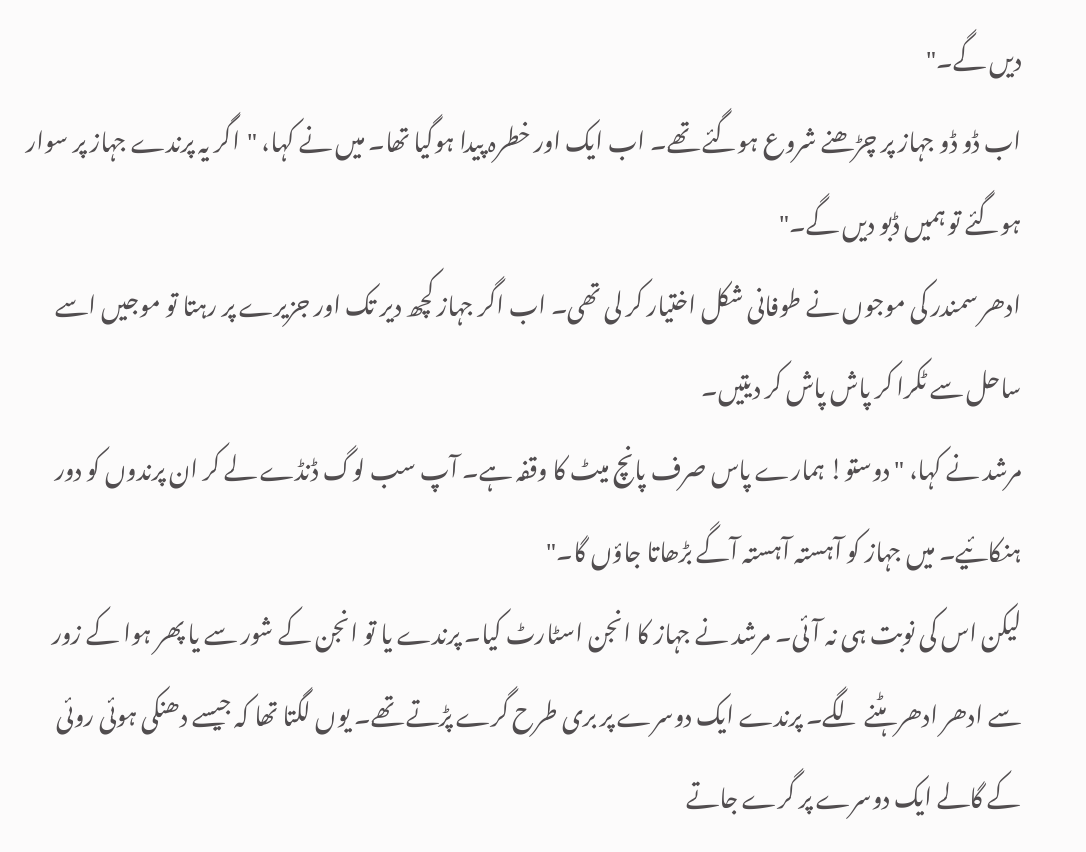دیں گے۔"
اب ڈو ڈو جہاز پر چڑھنے شروع ہوگئے تھے۔ اب ایک اور خطرہ پیدا ہوگیا تھا۔ میں نے کہا، "اگر یہ پرندے جہاز پر سوار ہوگئے تو ہمیں ڈبو دیں گے۔"
ادھر سمندر کی موجوں نے طوفانی شکل اختیار کر لی تھی۔ اب اگر جہاز کچھ دیر تک اور جزیرے پر رہتا تو موجیں اسے ساحل سے ٹکرا کر پاش پاش کر دیتیں۔
مرشد نے کہا، " دوستو! ہمارے پاس صرف پانچ میٹ کا وقفہ ہے۔ آپ سب لوگ ڈنڈے لے کر ان پرندوں کو دور ہنکائیے۔ میں جہاز کو آہستہ آہستہ آگے بڑھاتا جاؤں گا۔"
لیکن اس کی نوبت ہی نہ آئی۔ مرشد نے جہاز کا انجن اسٹارٹ کیا۔ پرندے یا تو انجن کے شور سے یا پھر ہوا کے زور سے ادھر ادھر ہٹنے لگے۔ پرندے ایک دوسرے پر بری طرح گرے پڑتے تھے۔ یوں لگتا تھا کہ جیسے دھنکی ہوئی روئی کے گالے ایک دوسرے پر گرے جاتے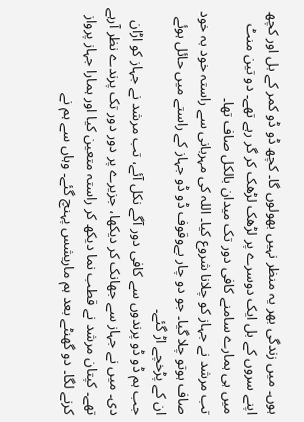ہوں۔ میں زندگی بھر یہ منظر نہیں بھولوں گا۔ کچھ ڈو ڈو کمر کے بل اور کچھ اپنے سروں کے بل ایک دوسرے پر لڑھک لڑھک کر گر رہے تھے۔ دو تین منٹ میں ہی ہمارے سامنے کافی دور تک میدان بالکل صاف تھا۔
تب مرشد نے جہاز کو چلانا شروع کیا۔ اللہ کی مہربانی سے راستہ خود بہ خود صاف ہوتو چلا گیا۔ جو دو چار بےوقوف ڈو ڈو جہاز کے راستے میں حائل ہوئے ان کے پڑخچے اڑ گئے۔
جب ہم ڈو ڈو پرندوں سے کافی دور آگے نکل آئے، تب مرشد نے جہاز کو اڑان دی۔ میں نے جہاز سے جھانک کر دیکھا، جزیرے پر دور دور تک پرندے نظر آرہے تھے۔ کپتان مرشد نے قطب نما دیکھ کر راستہ متعین کیا اور ہمارا جہاز پرواز کرنے لگا۔ دو گھنٹے بعد ہم ماریشس پہنچ گئے۔ وہاں سے ہم نے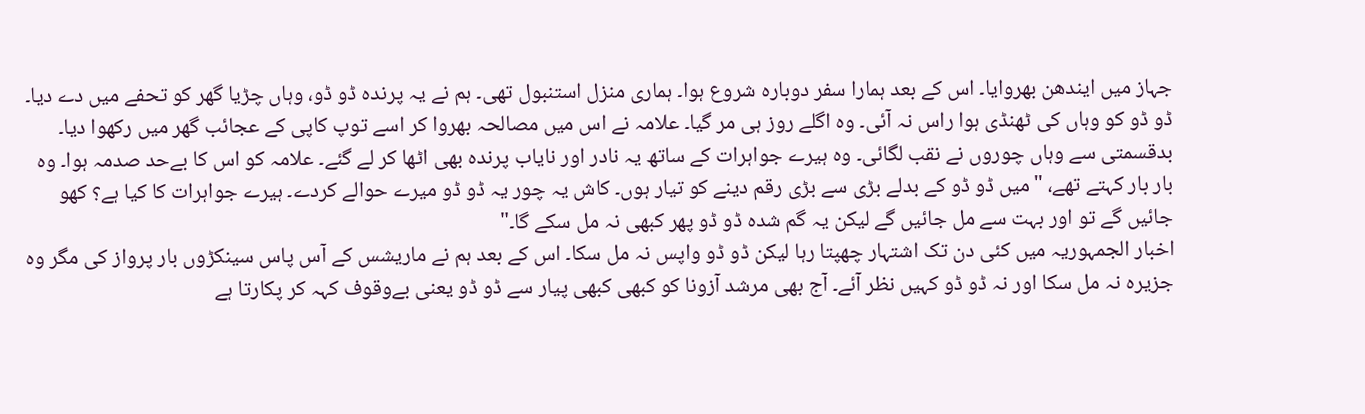جہاز میں ایندھن بھروایا۔ اس کے بعد ہمارا سفر دوبارہ شروع ہوا۔ ہماری منزل استنبول تھی۔ ہم نے یہ پرندہ ڈو ڈو، وہاں چڑیا گھر کو تحفے میں دے دیا۔
ڈو ڈو کو وہاں کی ٹھنڈی ہوا راس نہ آئی۔ وہ اگلے روز ہی مر گیا۔ علامہ نے اس میں مصالحہ بھروا کر اسے توپ کاپی کے عجائب گھر میں رکھوا دیا۔
بدقسمتی سے وہاں چوروں نے نقب لگائی۔ وہ ہیرے جواہرات کے ساتھ یہ نادر اور نایاب پرندہ بھی اٹھا کر لے گئے۔ علامہ کو اس کا بےحد صدمہ ہوا۔ وہ بار بار کہتے تھے، "میں ڈو ڈو کے بدلے بڑی سے بڑی رقم دینے کو تیار ہوں۔ کاش یہ چور یہ ڈو ڈو میرے حوالے کردے۔ ہیرے جواہرات کا کیا ہے؟ کھو جائیں گے تو اور بہت سے مل جائیں گے لیکن یہ گم شدہ ڈو ڈو پھر کبھی نہ مل سکے گا۔"
اخبار الجمہوریہ میں کئی دن تک اشتہار چھپتا رہا لیکن ڈو ڈو واپس نہ مل سکا۔ اس کے بعد ہم نے ماریشس کے آس پاس سینکڑوں بار پرواز کی مگر وہ جزیرہ نہ مل سکا اور نہ ڈو ڈو کہیں نظر آئے۔ آج بھی مرشد آزونا کو کبھی کبھی پیار سے ڈو ڈو یعنی بےوقوف کہہ کر پکارتا ہے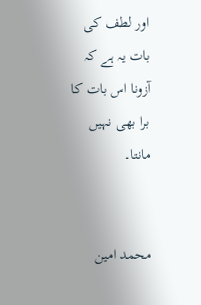اور لطف کی بات یہ ہے کہ آزونا اس بات کا برا بھی نہیں مانتا۔


محمد امین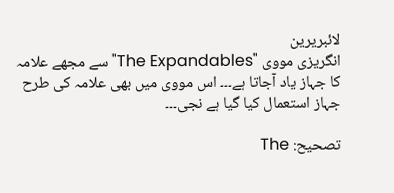لائبریرین
انگریزی مووی "The Expandables" سے مجھے علامہ کا جہاز یاد آجاتا ہے۔۔۔ اس مووی میں بھی علامہ کی طرح جہاز استعمال کیا گیا ہے نجی۔۔۔

تصحیح: The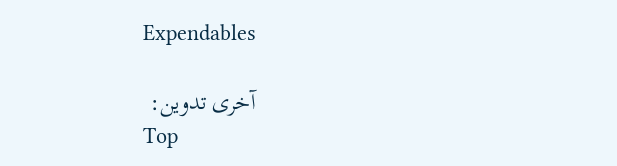Expendables

آخری تدوین:
Top